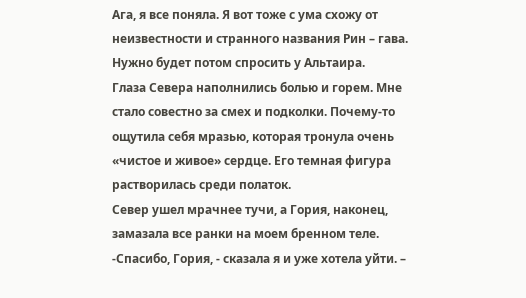Ага, я все поняла. Я вот тоже с ума схожу от неизвестности и странного названия Рин – гава. Нужно будет потом спросить у Альтаира.
Глаза Севера наполнились болью и горем. Мне стало совестно за смех и подколки. Почему-то ощутила себя мразью, которая тронула очень «чистое и живое» сердце. Его темная фигура растворилась среди полаток.
Север ушел мрачнее тучи, а Гория, наконец, замазала все ранки на моем бренном теле.
-Спасибо, Гория, - сказала я и уже хотела уйти. –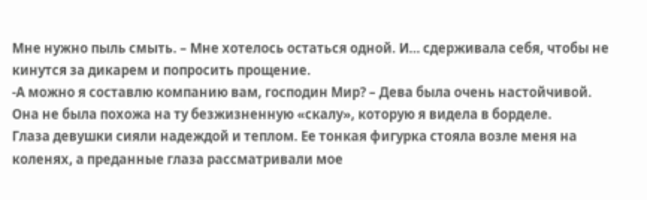Мне нужно пыль смыть. – Мне хотелось остаться одной. И… сдерживала себя, чтобы не кинутся за дикарем и попросить прощение.
-А можно я составлю компанию вам, господин Мир? – Дева была очень настойчивой. Она не была похожа на ту безжизненную «скалу», которую я видела в борделе.
Глаза девушки сияли надеждой и теплом. Ее тонкая фигурка стояла возле меня на коленях, а преданные глаза рассматривали мое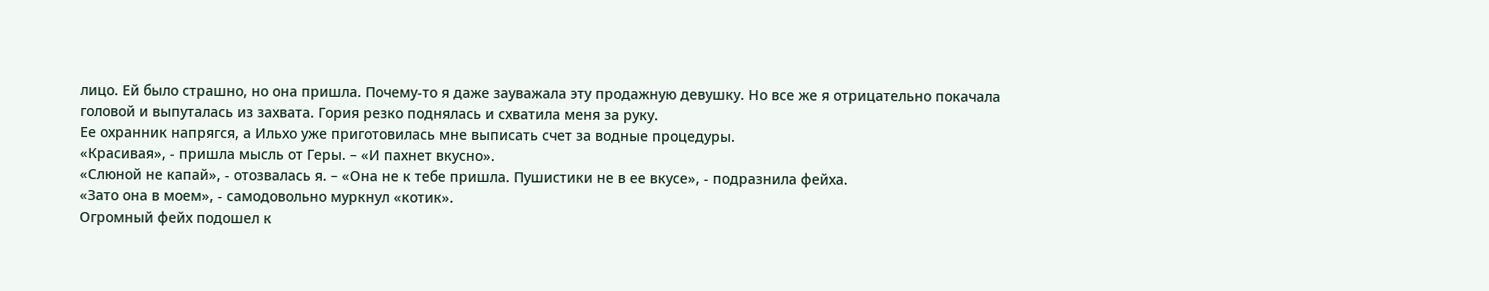лицо. Ей было страшно, но она пришла. Почему-то я даже зауважала эту продажную девушку. Но все же я отрицательно покачала головой и выпуталась из захвата. Гория резко поднялась и схватила меня за руку.
Ее охранник напрягся, а Ильхо уже приготовилась мне выписать счет за водные процедуры.
«Красивая», - пришла мысль от Геры. – «И пахнет вкусно».
«Слюной не капай», - отозвалась я. – «Она не к тебе пришла. Пушистики не в ее вкусе», - подразнила фейха.
«Зато она в моем», - самодовольно муркнул «котик».
Огромный фейх подошел к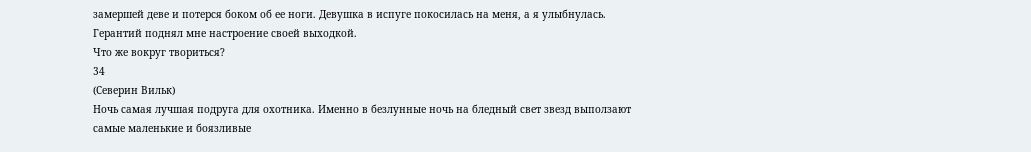замершей деве и потерся боком об ее ноги. Девушка в испуге покосилась на меня, а я улыбнулась. Герантий поднял мне настроение своей выходкой.
Что же вокруг твориться?
34
(Северин Вильк)
Ночь самая лучшая подруга для охотника. Именно в безлунные ночь на бледный свет звезд выползают самые маленькие и боязливые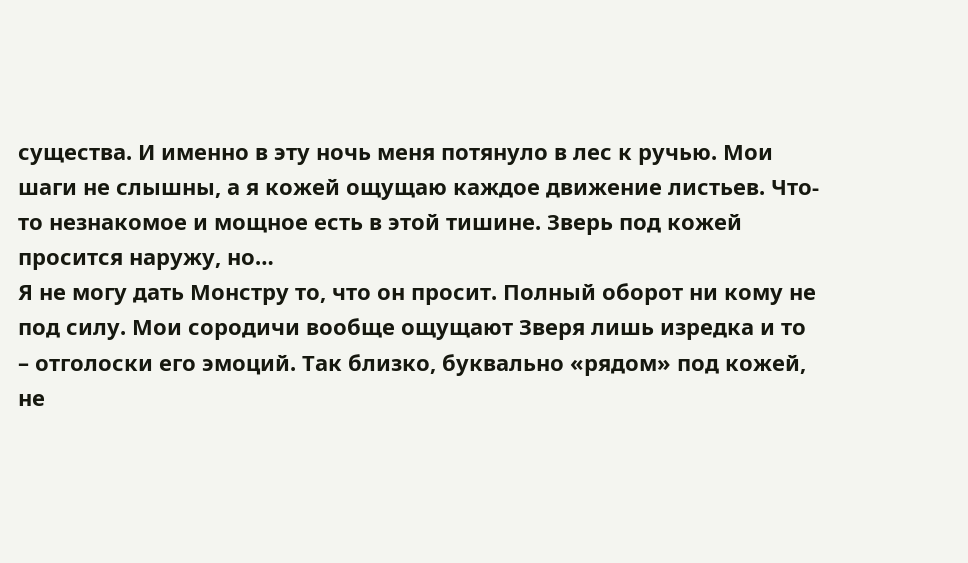существа. И именно в эту ночь меня потянуло в лес к ручью. Мои шаги не слышны, а я кожей ощущаю каждое движение листьев. Что-то незнакомое и мощное есть в этой тишине. Зверь под кожей просится наружу, но…
Я не могу дать Монстру то, что он просит. Полный оборот ни кому не под силу. Мои сородичи вообще ощущают Зверя лишь изредка и то – отголоски его эмоций. Так близко, буквально «рядом» под кожей, не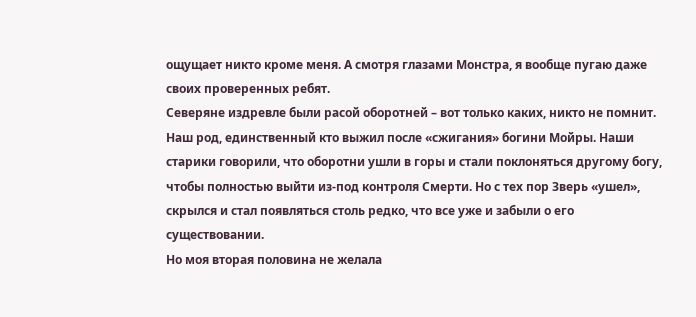ощущает никто кроме меня. А смотря глазами Монстра, я вообще пугаю даже своих проверенных ребят.
Северяне издревле были расой оборотней – вот только каких, никто не помнит. Наш род, единственный кто выжил после «сжигания» богини Мойры. Наши старики говорили, что оборотни ушли в горы и стали поклоняться другому богу, чтобы полностью выйти из-под контроля Смерти. Но с тех пор Зверь «ушел», скрылся и стал появляться столь редко, что все уже и забыли о его существовании.
Но моя вторая половина не желала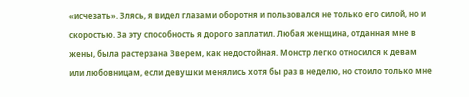«исчезать». Злясь, я видел глазами оборотня и пользовался не только его силой, но и скоростью. За эту способность я дорого заплатил. Любая женщина, отданная мне в жены, была растерзана Зверем, как недостойная. Монстр легко относился к девам или любовницам, если девушки менялись хотя бы раз в неделю, но стоило только мне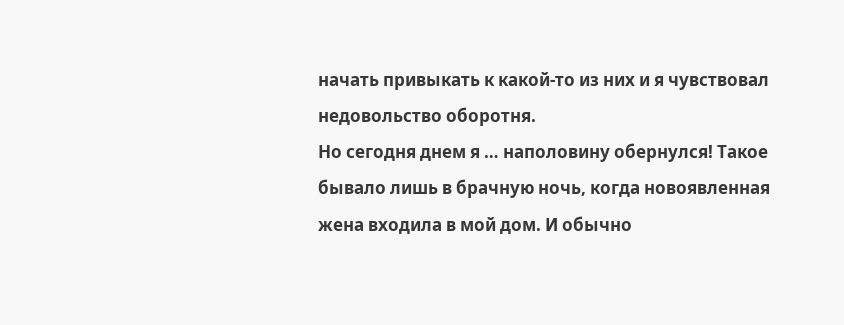начать привыкать к какой-то из них и я чувствовал недовольство оборотня.
Но сегодня днем я … наполовину обернулся! Такое бывало лишь в брачную ночь, когда новоявленная жена входила в мой дом. И обычно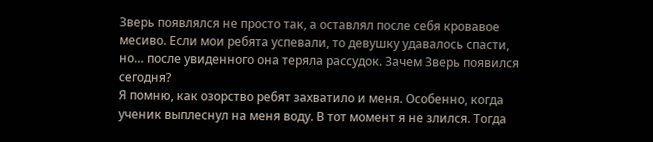Зверь появлялся не просто так, а оставлял после себя кровавое месиво. Если мои ребята успевали, то девушку удавалось спасти, но… после увиденного она теряла рассудок. Зачем Зверь появился сегодня?
Я помню, как озорство ребят захватило и меня. Особенно, когда ученик выплеснул на меня воду. В тот момент я не злился. Тогда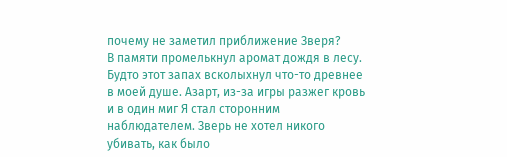почему не заметил приближение Зверя?
В памяти промелькнул аромат дождя в лесу. Будто этот запах всколыхнул что-то древнее в моей душе. Азарт, из-за игры разжег кровь и в один миг Я стал сторонним наблюдателем. Зверь не хотел никого убивать, как было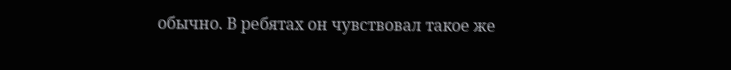обычно. В ребятах он чувствовал такое же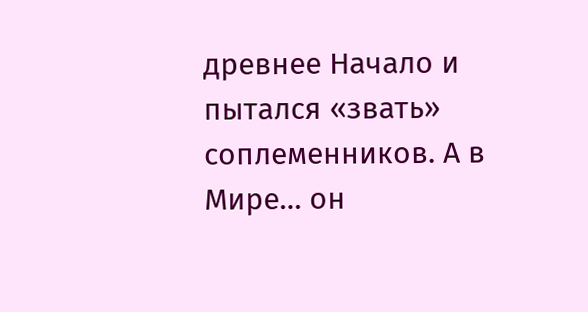древнее Начало и пытался «звать» соплеменников. А в Мире… он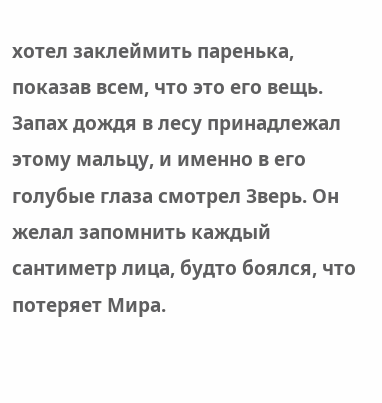хотел заклеймить паренька, показав всем, что это его вещь.
Запах дождя в лесу принадлежал этому мальцу, и именно в его голубые глаза смотрел Зверь. Он желал запомнить каждый сантиметр лица, будто боялся, что потеряет Мира.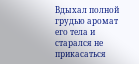Вдыхал полной грудью аромат его тела и старался не прикасаться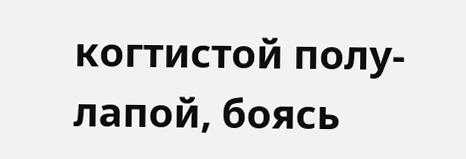когтистой полу-лапой, боясь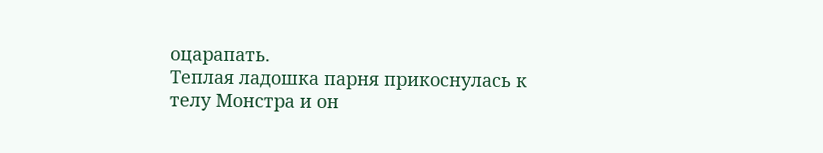оцарапать.
Теплая ладошка парня прикоснулась к телу Монстра и он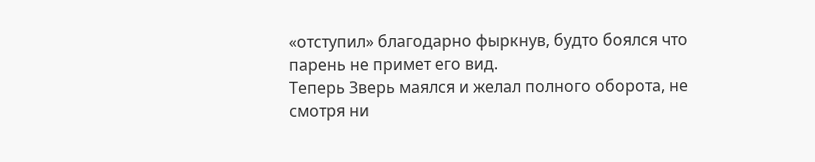«отступил» благодарно фыркнув, будто боялся что парень не примет его вид.
Теперь Зверь маялся и желал полного оборота, не смотря ни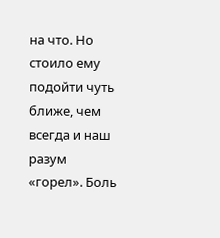на что. Но стоило ему подойти чуть ближе, чем всегда и наш разум «горел». Боль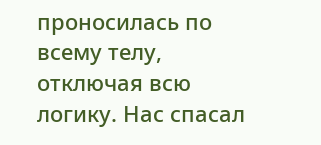проносилась по всему телу, отключая всю логику. Нас спасал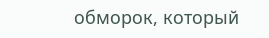обморок, который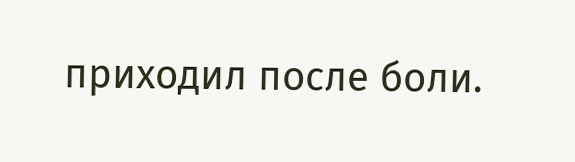приходил после боли.